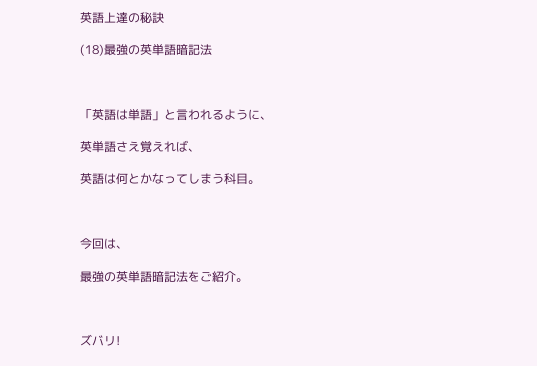英語上達の秘訣

(18)最強の英単語暗記法



「英語は単語」と言われるように、

英単語さえ覚えれば、

英語は何とかなってしまう科目。



今回は、

最強の英単語暗記法をご紹介。



ズバリ!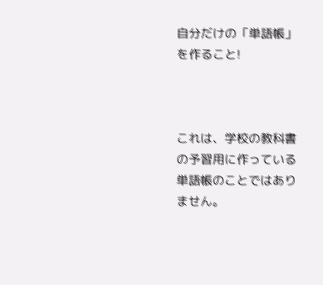自分だけの「単語帳」を作ること!



これは、学校の教科書の予習用に作っている単語帳のことではありません。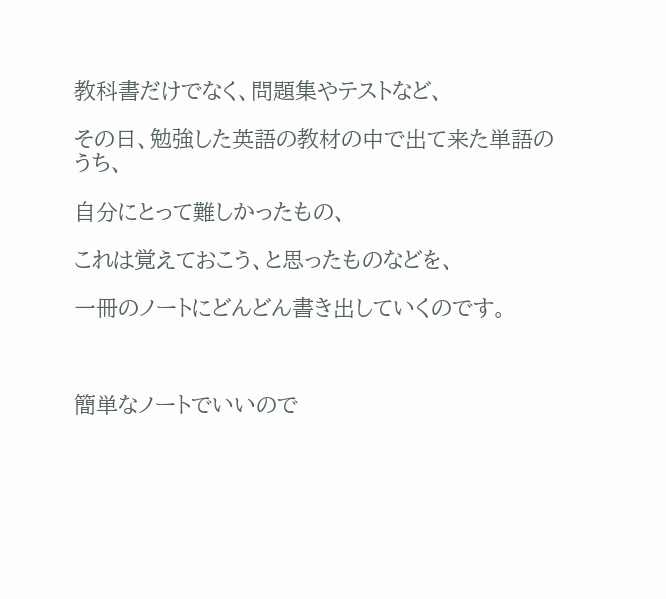教科書だけでなく、問題集やテストなど、

その日、勉強した英語の教材の中で出て来た単語のうち、

自分にとって難しかったもの、

これは覚えておこう、と思ったものなどを、

一冊のノートにどんどん書き出していくのです。



簡単なノートでいいので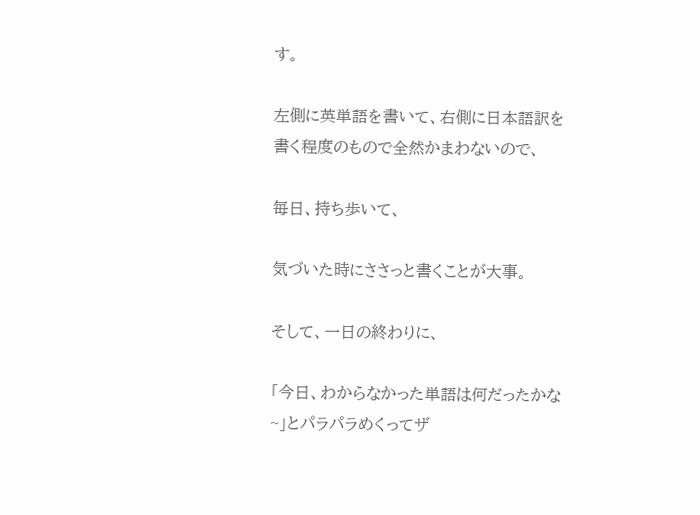す。

左側に英単語を書いて、右側に日本語訳を書く程度のもので全然かまわないので、

毎日、持ち歩いて、

気づいた時にささっと書くことが大事。

そして、一日の終わりに、

「今日、わからなかった単語は何だったかな~」とパラパラめくってザ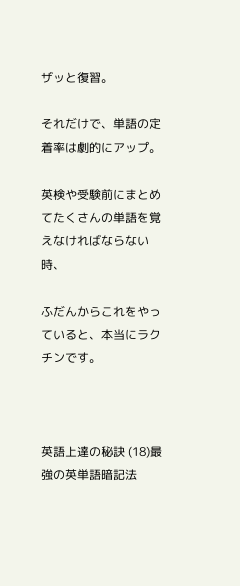ザッと復習。

それだけで、単語の定着率は劇的にアップ。

英検や受験前にまとめてたくさんの単語を覚えなければならない時、

ふだんからこれをやっていると、本当にラクチンです。



英語上達の秘訣 (18)最強の英単語暗記法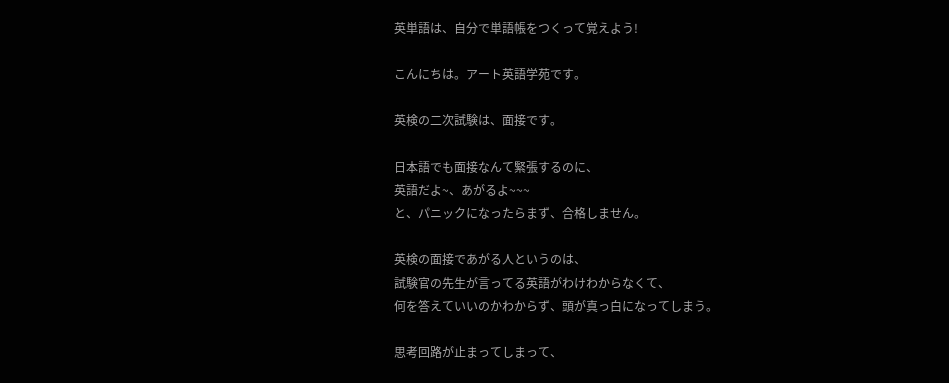英単語は、自分で単語帳をつくって覚えよう!

こんにちは。アート英語学苑です。

英検の二次試験は、面接です。

日本語でも面接なんて緊張するのに、
英語だよ~、あがるよ~~~
と、パニックになったらまず、合格しません。

英検の面接であがる人というのは、
試験官の先生が言ってる英語がわけわからなくて、
何を答えていいのかわからず、頭が真っ白になってしまう。

思考回路が止まってしまって、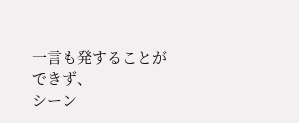一言も発することができず、
シーン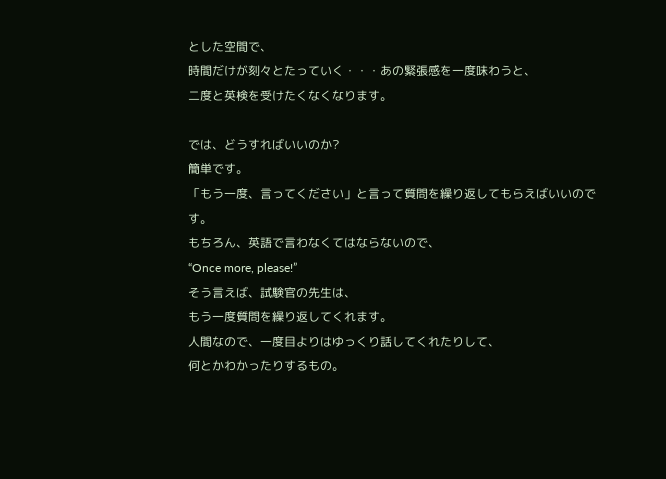とした空間で、
時間だけが刻々とたっていく・・・あの緊張感を一度味わうと、
二度と英検を受けたくなくなります。

では、どうすればいいのか?
簡単です。
「もう一度、言ってください」と言って質問を繰り返してもらえばいいのです。
もちろん、英語で言わなくてはならないので、
“Once more, please!”
そう言えば、試験官の先生は、
もう一度質問を繰り返してくれます。
人間なので、一度目よりはゆっくり話してくれたりして、
何とかわかったりするもの。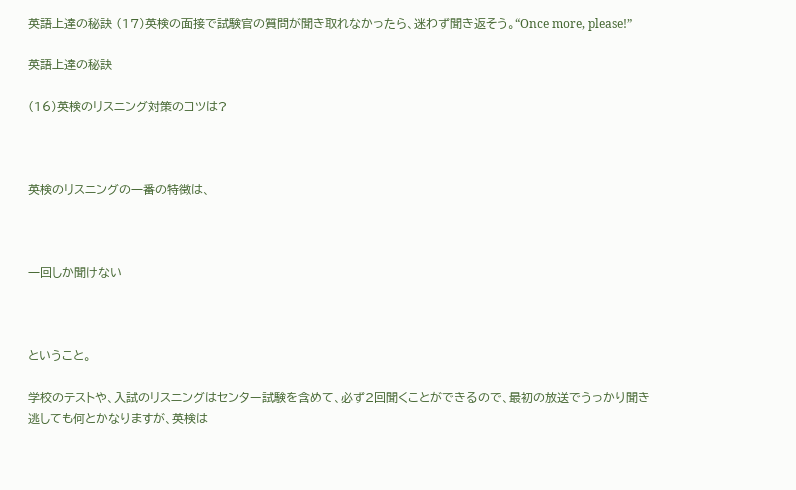英語上達の秘訣 (17)英検の面接で試験官の質問が聞き取れなかったら、迷わず聞き返そう。“Once more, please!”

英語上達の秘訣

(16)英検のリスニング対策のコツは?



英検のリスニングの一番の特徴は、



一回しか聞けない



ということ。

学校のテストや、入試のリスニングはセンター試験を含めて、必ず2回聞くことができるので、最初の放送でうっかり聞き逃しても何とかなりますが、英検は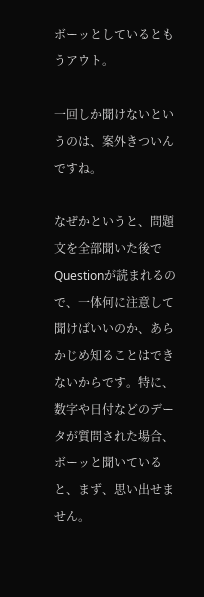ボーッとしているともうアウト。

一回しか聞けないというのは、案外きついんですね。

なぜかというと、問題文を全部聞いた後でQuestionが読まれるので、一体何に注意して聞けばいいのか、あらかじめ知ることはできないからです。特に、数字や日付などのデータが質問された場合、ボーッと聞いていると、まず、思い出せません。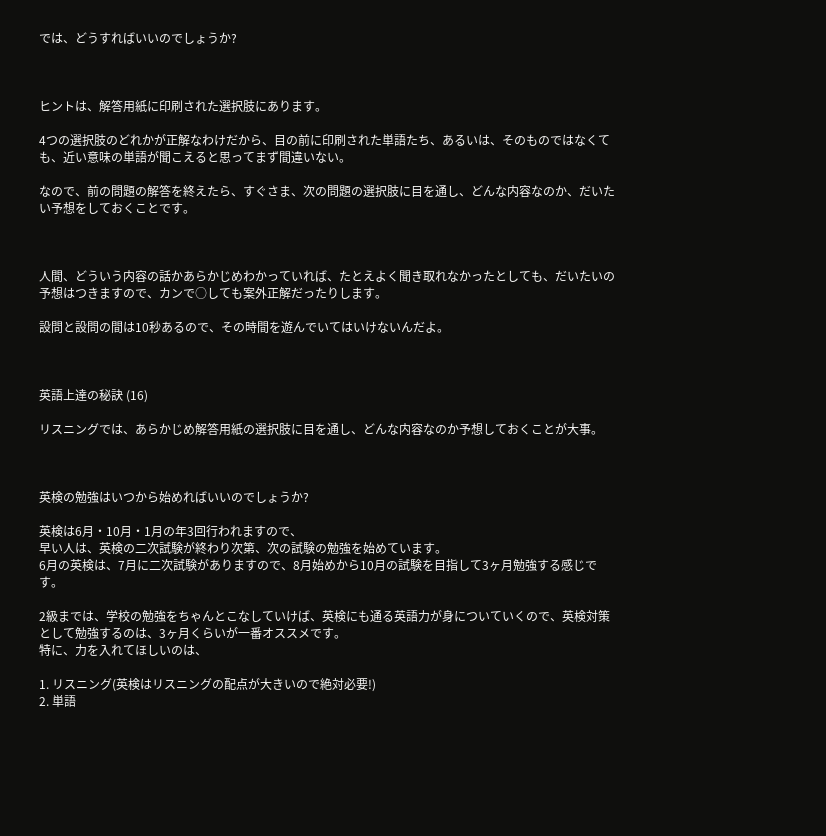では、どうすればいいのでしょうか?



ヒントは、解答用紙に印刷された選択肢にあります。

4つの選択肢のどれかが正解なわけだから、目の前に印刷された単語たち、あるいは、そのものではなくても、近い意味の単語が聞こえると思ってまず間違いない。

なので、前の問題の解答を終えたら、すぐさま、次の問題の選択肢に目を通し、どんな内容なのか、だいたい予想をしておくことです。



人間、どういう内容の話かあらかじめわかっていれば、たとえよく聞き取れなかったとしても、だいたいの予想はつきますので、カンで○しても案外正解だったりします。

設問と設問の間は10秒あるので、その時間を遊んでいてはいけないんだよ。



英語上達の秘訣 (16)

リスニングでは、あらかじめ解答用紙の選択肢に目を通し、どんな内容なのか予想しておくことが大事。



英検の勉強はいつから始めればいいのでしょうか?

英検は6月・10月・1月の年3回行われますので、
早い人は、英検の二次試験が終わり次第、次の試験の勉強を始めています。
6月の英検は、7月に二次試験がありますので、8月始めから10月の試験を目指して3ヶ月勉強する感じです。

2級までは、学校の勉強をちゃんとこなしていけば、英検にも通る英語力が身についていくので、英検対策として勉強するのは、3ヶ月くらいが一番オススメです。
特に、力を入れてほしいのは、

1. リスニング(英検はリスニングの配点が大きいので絶対必要!)
2. 単語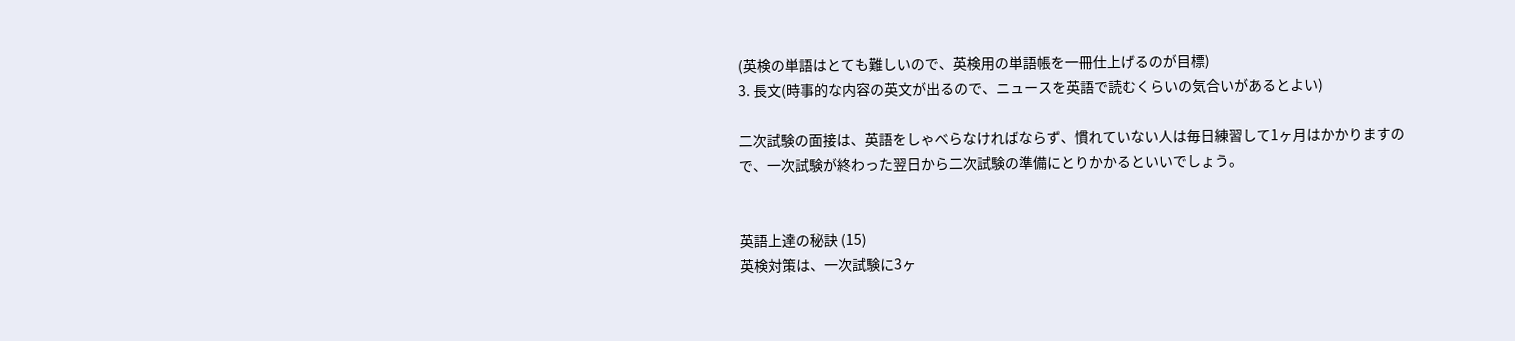(英検の単語はとても難しいので、英検用の単語帳を一冊仕上げるのが目標)
3. 長文(時事的な内容の英文が出るので、ニュースを英語で読むくらいの気合いがあるとよい)

二次試験の面接は、英語をしゃべらなければならず、慣れていない人は毎日練習して1ヶ月はかかりますので、一次試験が終わった翌日から二次試験の準備にとりかかるといいでしょう。


英語上達の秘訣 (15)
英検対策は、一次試験に3ヶ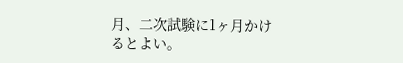月、二次試験に1ヶ月かけるとよい。